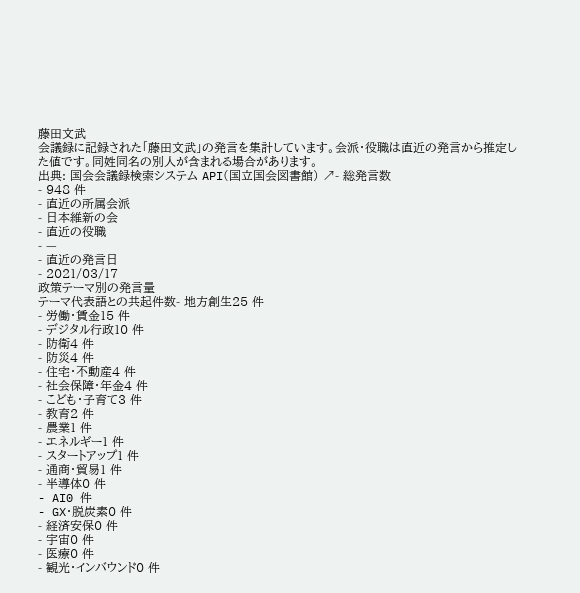藤田文武
会議録に記録された「藤田文武」の発言を集計しています。会派・役職は直近の発言から推定した値です。同姓同名の別人が含まれる場合があります。
出典: 国会会議録検索システム API(国立国会図書館) ↗- 総発言数
- 948 件
- 直近の所属会派
- 日本維新の会
- 直近の役職
- —
- 直近の発言日
- 2021/03/17
政策テーマ別の発言量
テーマ代表語との共起件数- 地方創生25 件
- 労働・賃金15 件
- デジタル行政10 件
- 防衛4 件
- 防災4 件
- 住宅・不動産4 件
- 社会保障・年金4 件
- こども・子育て3 件
- 教育2 件
- 農業1 件
- エネルギー1 件
- スタートアップ1 件
- 通商・貿易1 件
- 半導体0 件
- AI0 件
- GX・脱炭素0 件
- 経済安保0 件
- 宇宙0 件
- 医療0 件
- 観光・インバウンド0 件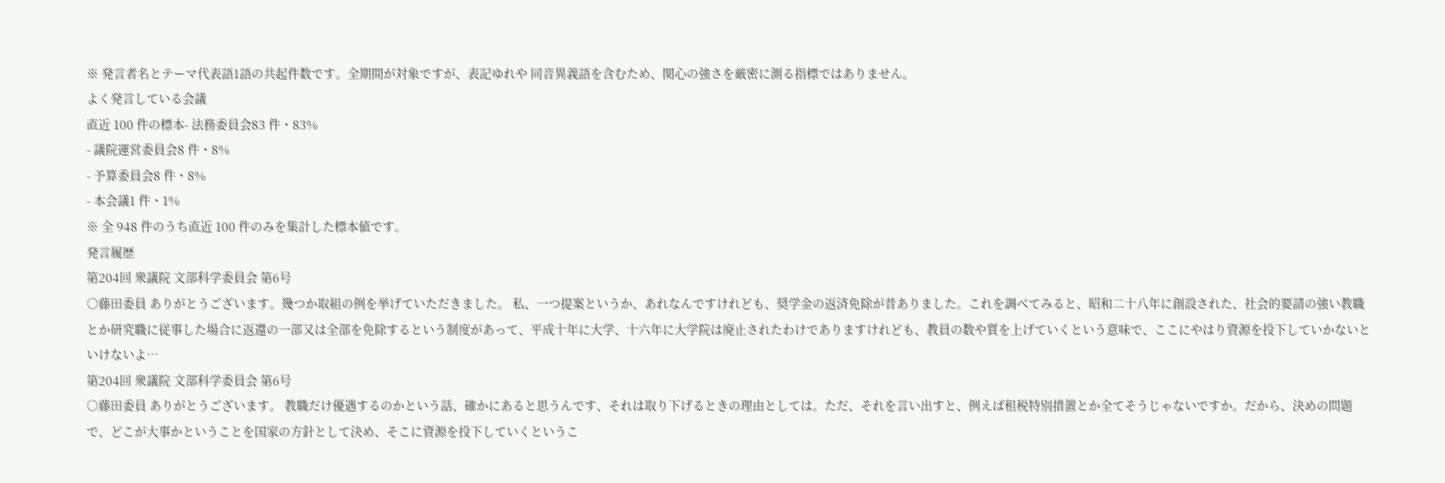※ 発言者名とテーマ代表語1語の共起件数です。全期間が対象ですが、表記ゆれや 同音異義語を含むため、関心の強さを厳密に測る指標ではありません。
よく発言している会議
直近 100 件の標本- 法務委員会83 件・83%
- 議院運営委員会8 件・8%
- 予算委員会8 件・8%
- 本会議1 件・1%
※ 全 948 件のうち直近 100 件のみを集計した標本値です。
発言履歴
第204回 衆議院 文部科学委員会 第6号
○藤田委員 ありがとうございます。幾つか取組の例を挙げていただきました。 私、一つ提案というか、あれなんですけれども、奨学金の返済免除が昔ありました。これを調べてみると、昭和二十八年に創設された、社会的要請の強い教職とか研究職に従事した場合に返還の一部又は全部を免除するという制度があって、平成十年に大学、十六年に大学院は廃止されたわけでありますけれども、教員の数や質を上げていくという意味で、ここにやはり資源を投下していかないといけないよ…
第204回 衆議院 文部科学委員会 第6号
○藤田委員 ありがとうございます。 教職だけ優遇するのかという話、確かにあると思うんです、それは取り下げるときの理由としては。ただ、それを言い出すと、例えば租税特別措置とか全てそうじゃないですか。だから、決めの問題で、どこが大事かということを国家の方針として決め、そこに資源を投下していくというこ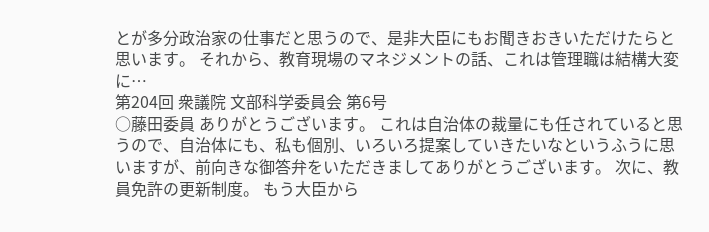とが多分政治家の仕事だと思うので、是非大臣にもお聞きおきいただけたらと思います。 それから、教育現場のマネジメントの話、これは管理職は結構大変に…
第204回 衆議院 文部科学委員会 第6号
○藤田委員 ありがとうございます。 これは自治体の裁量にも任されていると思うので、自治体にも、私も個別、いろいろ提案していきたいなというふうに思いますが、前向きな御答弁をいただきましてありがとうございます。 次に、教員免許の更新制度。 もう大臣から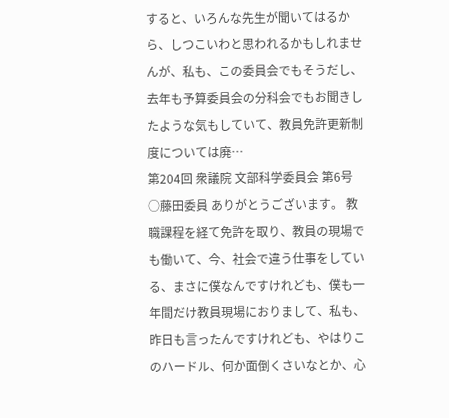すると、いろんな先生が聞いてはるから、しつこいわと思われるかもしれませんが、私も、この委員会でもそうだし、去年も予算委員会の分科会でもお聞きしたような気もしていて、教員免許更新制度については廃…
第204回 衆議院 文部科学委員会 第6号
○藤田委員 ありがとうございます。 教職課程を経て免許を取り、教員の現場でも働いて、今、社会で違う仕事をしている、まさに僕なんですけれども、僕も一年間だけ教員現場におりまして、私も、昨日も言ったんですけれども、やはりこのハードル、何か面倒くさいなとか、心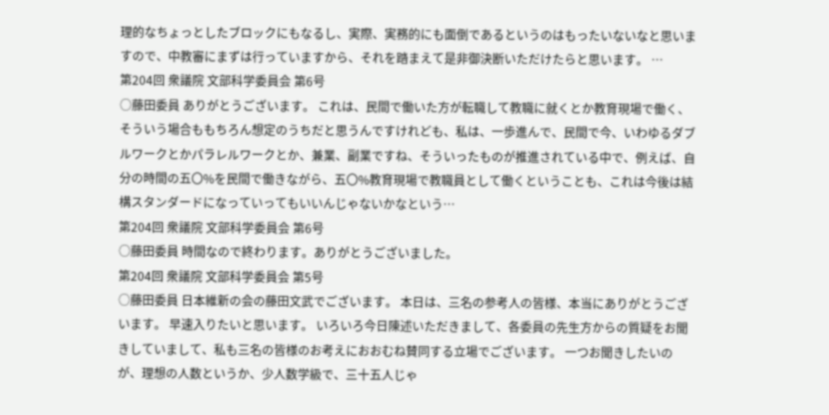理的なちょっとしたブロックにもなるし、実際、実務的にも面倒であるというのはもったいないなと思いますので、中教審にまずは行っていますから、それを踏まえて是非御決断いただけたらと思います。 …
第204回 衆議院 文部科学委員会 第6号
○藤田委員 ありがとうございます。 これは、民間で働いた方が転職して教職に就くとか教育現場で働く、そういう場合ももちろん想定のうちだと思うんですけれども、私は、一歩進んで、民間で今、いわゆるダブルワークとかパラレルワークとか、兼業、副業ですね、そういったものが推進されている中で、例えば、自分の時間の五〇%を民間で働きながら、五〇%教育現場で教職員として働くということも、これは今後は結構スタンダードになっていってもいいんじゃないかなという…
第204回 衆議院 文部科学委員会 第6号
○藤田委員 時間なので終わります。ありがとうございました。
第204回 衆議院 文部科学委員会 第5号
○藤田委員 日本維新の会の藤田文武でございます。 本日は、三名の参考人の皆様、本当にありがとうございます。 早速入りたいと思います。 いろいろ今日陳述いただきまして、各委員の先生方からの質疑をお聞きしていまして、私も三名の皆様のお考えにおおむね賛同する立場でございます。 一つお聞きしたいのが、理想の人数というか、少人数学級で、三十五人じゃ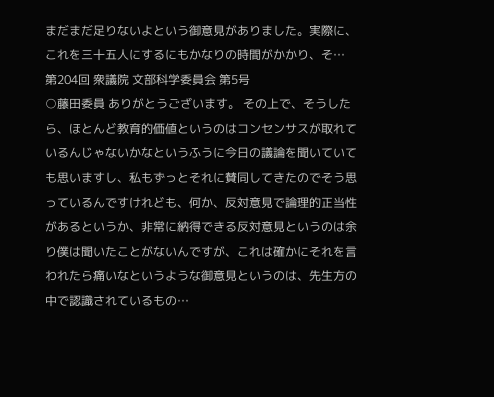まだまだ足りないよという御意見がありました。実際に、これを三十五人にするにもかなりの時間がかかり、そ…
第204回 衆議院 文部科学委員会 第5号
○藤田委員 ありがとうございます。 その上で、そうしたら、ほとんど教育的価値というのはコンセンサスが取れているんじゃないかなというふうに今日の議論を聞いていても思いますし、私もずっとそれに賛同してきたのでそう思っているんですけれども、何か、反対意見で論理的正当性があるというか、非常に納得できる反対意見というのは余り僕は聞いたことがないんですが、これは確かにそれを言われたら痛いなというような御意見というのは、先生方の中で認識されているもの…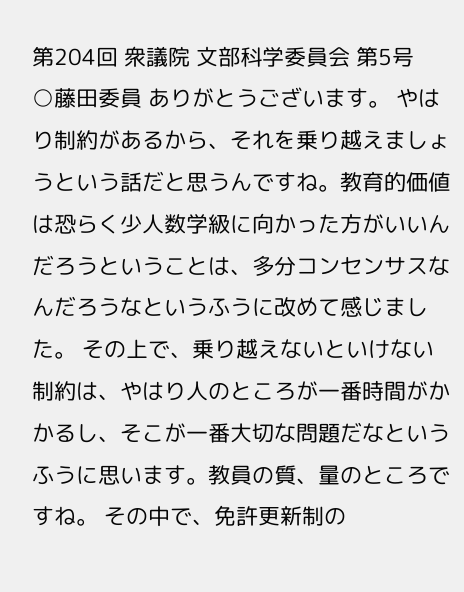第204回 衆議院 文部科学委員会 第5号
○藤田委員 ありがとうございます。 やはり制約があるから、それを乗り越えましょうという話だと思うんですね。教育的価値は恐らく少人数学級に向かった方がいいんだろうということは、多分コンセンサスなんだろうなというふうに改めて感じました。 その上で、乗り越えないといけない制約は、やはり人のところが一番時間がかかるし、そこが一番大切な問題だなというふうに思います。教員の質、量のところですね。 その中で、免許更新制の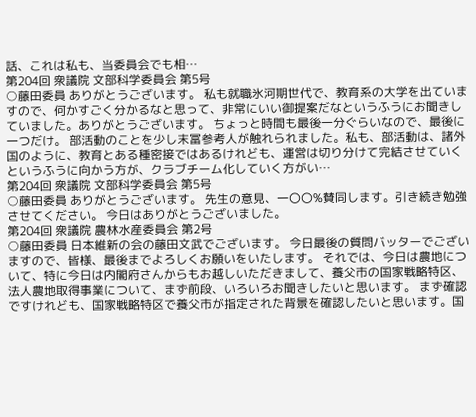話、これは私も、当委員会でも相…
第204回 衆議院 文部科学委員会 第5号
○藤田委員 ありがとうございます。 私も就職氷河期世代で、教育系の大学を出ていますので、何かすごく分かるなと思って、非常にいい御提案だなというふうにお聞きしていました。ありがとうございます。 ちょっと時間も最後一分ぐらいなので、最後に一つだけ。 部活動のことを少し末冨参考人が触れられました。私も、部活動は、諸外国のように、教育とある種密接ではあるけれども、運営は切り分けて完結させていくというふうに向かう方が、クラブチーム化していく方がい…
第204回 衆議院 文部科学委員会 第5号
○藤田委員 ありがとうございます。 先生の意見、一〇〇%賛同します。引き続き勉強させてください。 今日はありがとうございました。
第204回 衆議院 農林水産委員会 第2号
○藤田委員 日本維新の会の藤田文武でございます。 今日最後の質問バッターでございますので、皆様、最後までよろしくお願いをいたします。 それでは、今日は農地について、特に今日は内閣府さんからもお越しいただきまして、養父市の国家戦略特区、法人農地取得事業について、まず前段、いろいろお聞きしたいと思います。 まず確認ですけれども、国家戦略特区で養父市が指定された背景を確認したいと思います。国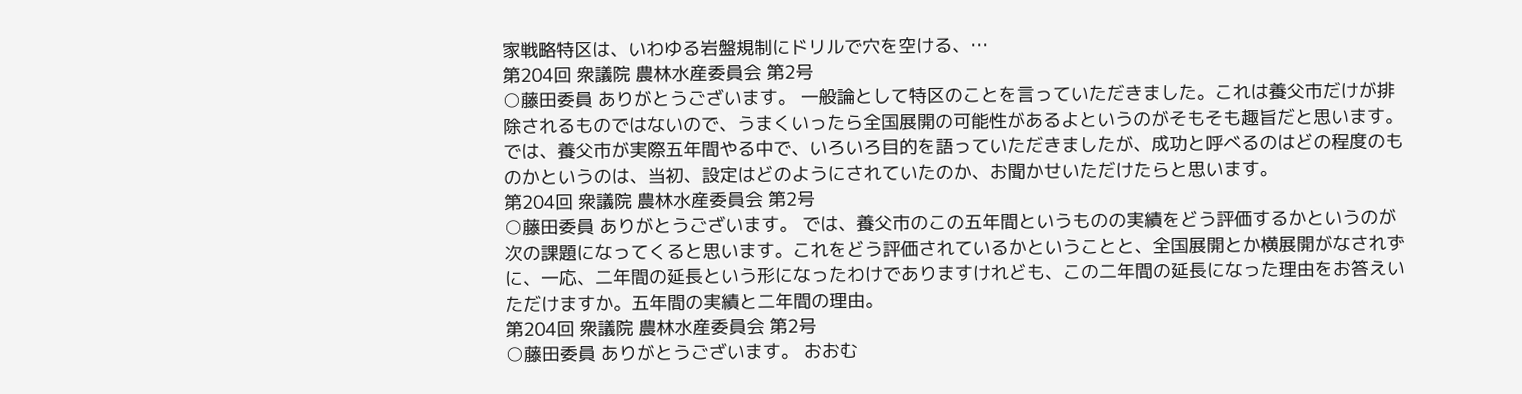家戦略特区は、いわゆる岩盤規制にドリルで穴を空ける、…
第204回 衆議院 農林水産委員会 第2号
○藤田委員 ありがとうございます。 一般論として特区のことを言っていただきました。これは養父市だけが排除されるものではないので、うまくいったら全国展開の可能性があるよというのがそもそも趣旨だと思います。 では、養父市が実際五年間やる中で、いろいろ目的を語っていただきましたが、成功と呼べるのはどの程度のものかというのは、当初、設定はどのようにされていたのか、お聞かせいただけたらと思います。
第204回 衆議院 農林水産委員会 第2号
○藤田委員 ありがとうございます。 では、養父市のこの五年間というものの実績をどう評価するかというのが次の課題になってくると思います。これをどう評価されているかということと、全国展開とか横展開がなされずに、一応、二年間の延長という形になったわけでありますけれども、この二年間の延長になった理由をお答えいただけますか。五年間の実績と二年間の理由。
第204回 衆議院 農林水産委員会 第2号
○藤田委員 ありがとうございます。 おおむ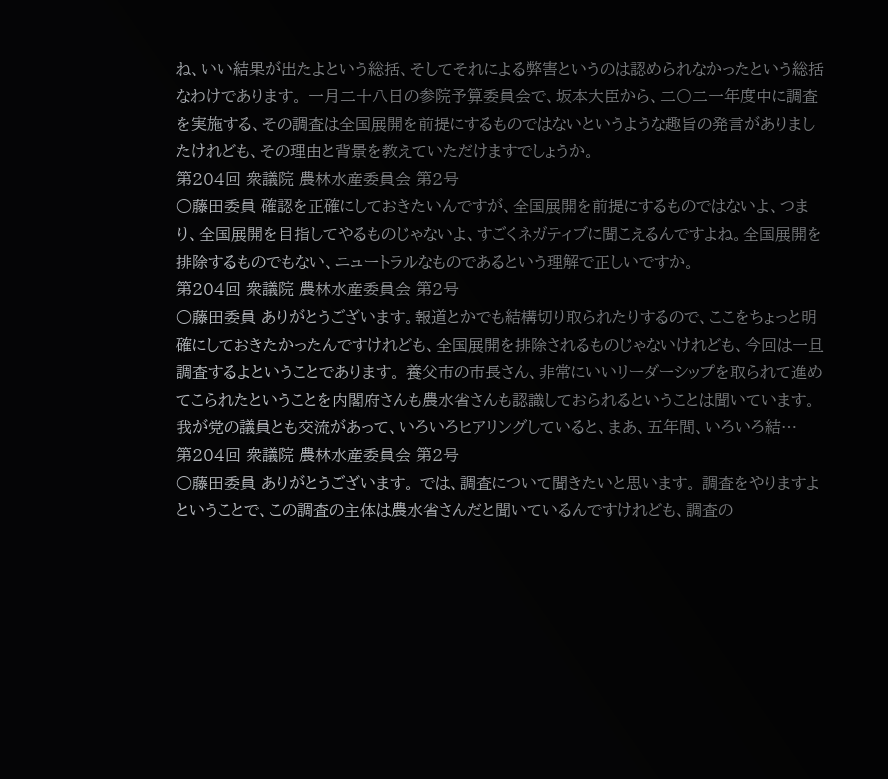ね、いい結果が出たよという総括、そしてそれによる弊害というのは認められなかったという総括なわけであります。 一月二十八日の参院予算委員会で、坂本大臣から、二〇二一年度中に調査を実施する、その調査は全国展開を前提にするものではないというような趣旨の発言がありましたけれども、その理由と背景を教えていただけますでしょうか。
第204回 衆議院 農林水産委員会 第2号
○藤田委員 確認を正確にしておきたいんですが、全国展開を前提にするものではないよ、つまり、全国展開を目指してやるものじゃないよ、すごくネガティブに聞こえるんですよね。全国展開を排除するものでもない、ニュートラルなものであるという理解で正しいですか。
第204回 衆議院 農林水産委員会 第2号
○藤田委員 ありがとうございます。報道とかでも結構切り取られたりするので、ここをちょっと明確にしておきたかったんですけれども、全国展開を排除されるものじゃないけれども、今回は一旦調査するよということであります。 養父市の市長さん、非常にいいリーダーシップを取られて進めてこられたということを内閣府さんも農水省さんも認識しておられるということは聞いています。我が党の議員とも交流があって、いろいろヒアリングしていると、まあ、五年間、いろいろ結…
第204回 衆議院 農林水産委員会 第2号
○藤田委員 ありがとうございます。 では、調査について聞きたいと思います。 調査をやりますよということで、この調査の主体は農水省さんだと聞いているんですけれども、調査の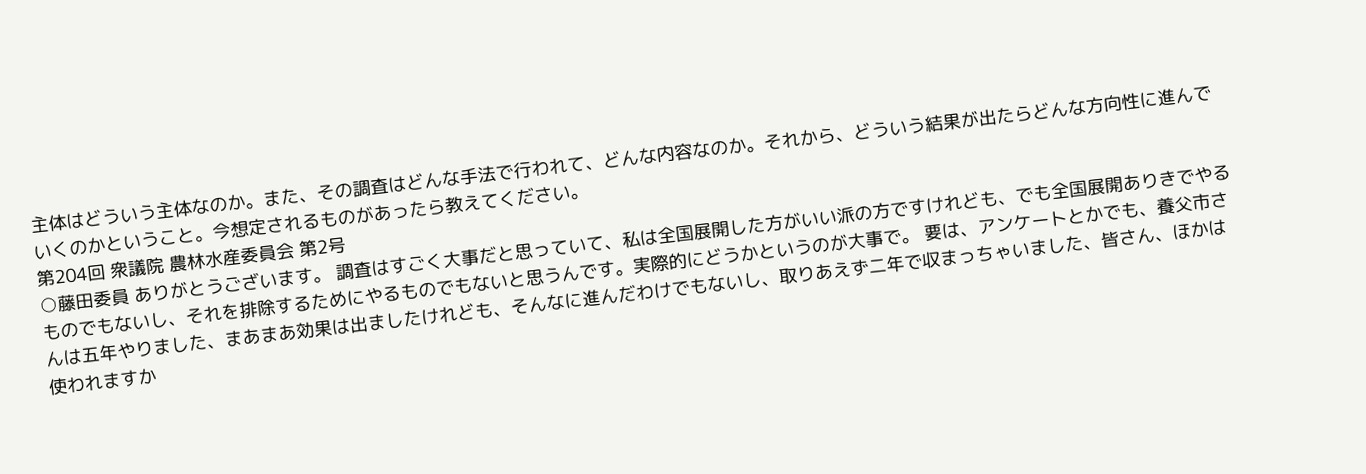主体はどういう主体なのか。また、その調査はどんな手法で行われて、どんな内容なのか。それから、どういう結果が出たらどんな方向性に進んでいくのかということ。今想定されるものがあったら教えてください。
第204回 衆議院 農林水産委員会 第2号
○藤田委員 ありがとうございます。 調査はすごく大事だと思っていて、私は全国展開した方がいい派の方ですけれども、でも全国展開ありきでやるものでもないし、それを排除するためにやるものでもないと思うんです。実際的にどうかというのが大事で。 要は、アンケートとかでも、養父市さんは五年やりました、まあまあ効果は出ましたけれども、そんなに進んだわけでもないし、取りあえず二年で収まっちゃいました、皆さん、ほかは使われますか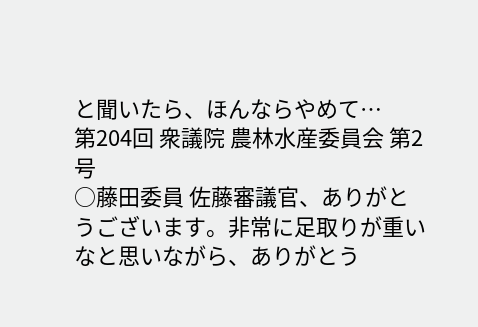と聞いたら、ほんならやめて…
第204回 衆議院 農林水産委員会 第2号
○藤田委員 佐藤審議官、ありがとうございます。非常に足取りが重いなと思いながら、ありがとう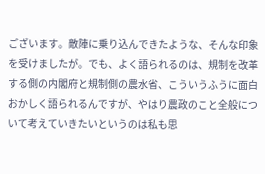ございます。敵陣に乗り込んできたような、そんな印象を受けましたが。でも、よく語られるのは、規制を改革する側の内閣府と規制側の農水省、こういうふうに面白おかしく語られるんですが、やはり農政のこと全般について考えていきたいというのは私も思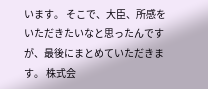います。 そこで、大臣、所感をいただきたいなと思ったんですが、最後にまとめていただきます。 株式会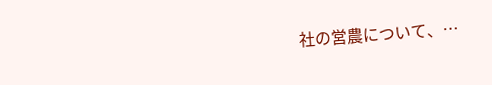社の営農について、…